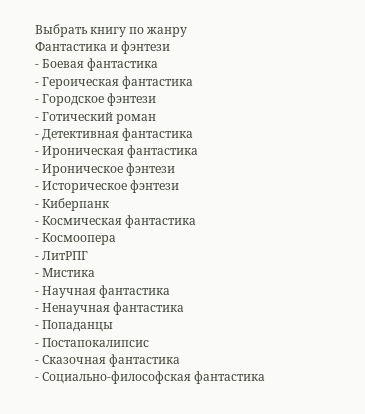Выбрать книгу по жанру
Фантастика и фэнтези
- Боевая фантастика
- Героическая фантастика
- Городское фэнтези
- Готический роман
- Детективная фантастика
- Ироническая фантастика
- Ироническое фэнтези
- Историческое фэнтези
- Киберпанк
- Космическая фантастика
- Космоопера
- ЛитРПГ
- Мистика
- Научная фантастика
- Ненаучная фантастика
- Попаданцы
- Постапокалипсис
- Сказочная фантастика
- Социально-философская фантастика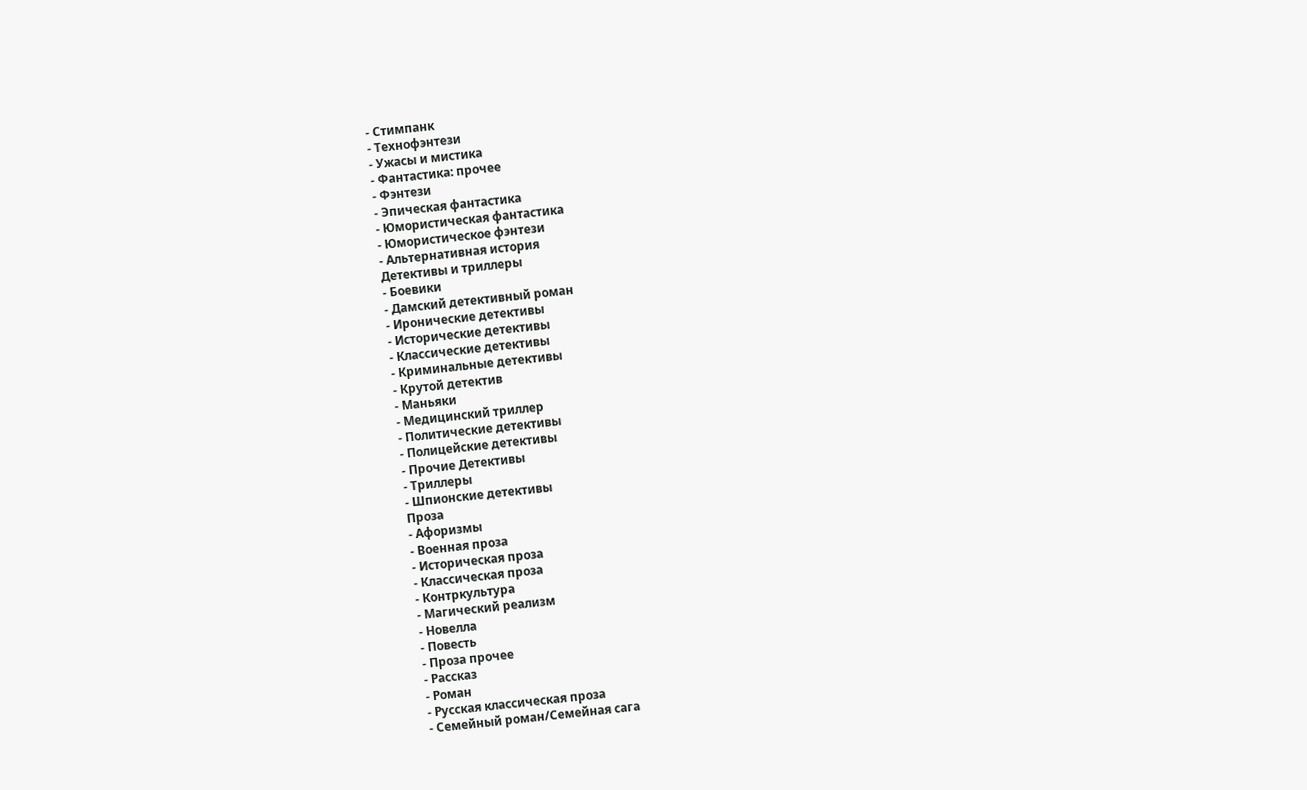- Стимпанк
- Технофэнтези
- Ужасы и мистика
- Фантастика: прочее
- Фэнтези
- Эпическая фантастика
- Юмористическая фантастика
- Юмористическое фэнтези
- Альтернативная история
Детективы и триллеры
- Боевики
- Дамский детективный роман
- Иронические детективы
- Исторические детективы
- Классические детективы
- Криминальные детективы
- Крутой детектив
- Маньяки
- Медицинский триллер
- Политические детективы
- Полицейские детективы
- Прочие Детективы
- Триллеры
- Шпионские детективы
Проза
- Афоризмы
- Военная проза
- Историческая проза
- Классическая проза
- Контркультура
- Магический реализм
- Новелла
- Повесть
- Проза прочее
- Рассказ
- Роман
- Русская классическая проза
- Семейный роман/Семейная сага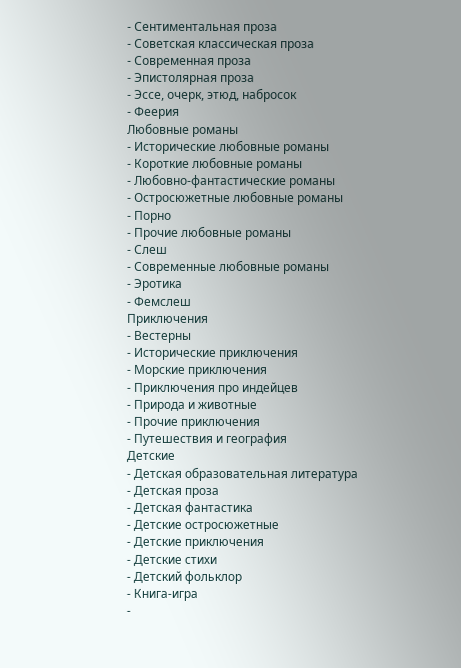- Сентиментальная проза
- Советская классическая проза
- Современная проза
- Эпистолярная проза
- Эссе, очерк, этюд, набросок
- Феерия
Любовные романы
- Исторические любовные романы
- Короткие любовные романы
- Любовно-фантастические романы
- Остросюжетные любовные романы
- Порно
- Прочие любовные романы
- Слеш
- Современные любовные романы
- Эротика
- Фемслеш
Приключения
- Вестерны
- Исторические приключения
- Морские приключения
- Приключения про индейцев
- Природа и животные
- Прочие приключения
- Путешествия и география
Детские
- Детская образовательная литература
- Детская проза
- Детская фантастика
- Детские остросюжетные
- Детские приключения
- Детские стихи
- Детский фольклор
- Книга-игра
-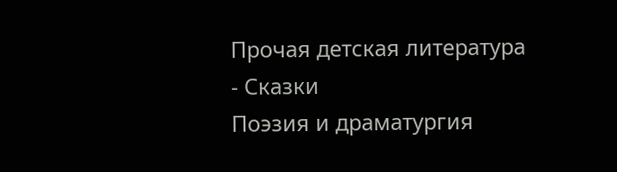Прочая детская литература
- Сказки
Поэзия и драматургия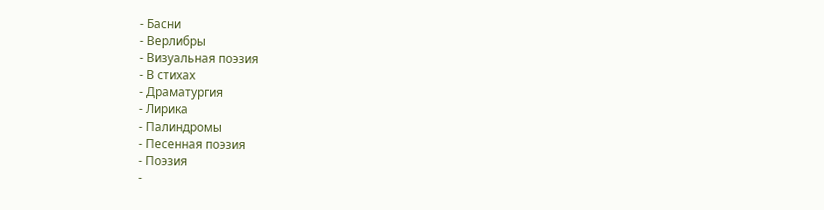- Басни
- Верлибры
- Визуальная поэзия
- В стихах
- Драматургия
- Лирика
- Палиндромы
- Песенная поэзия
- Поэзия
-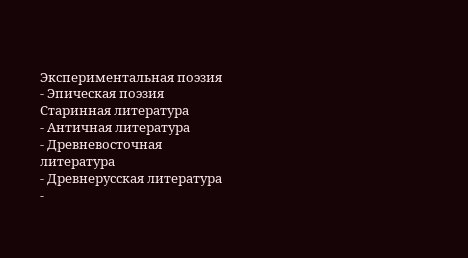Экспериментальная поэзия
- Эпическая поэзия
Старинная литература
- Античная литература
- Древневосточная литература
- Древнерусская литература
-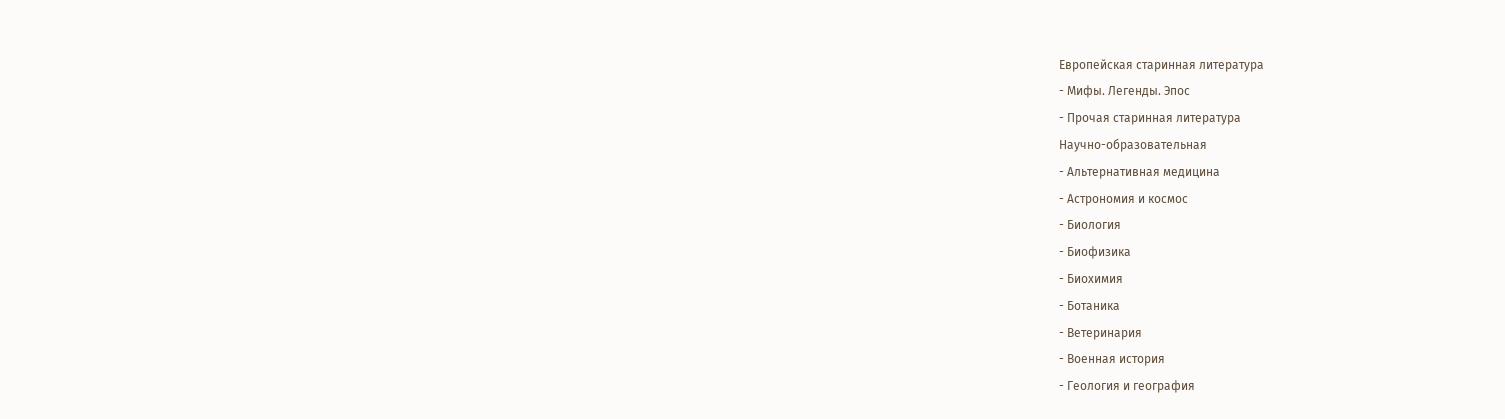Европейская старинная литература
- Мифы. Легенды. Эпос
- Прочая старинная литература
Научно-образовательная
- Альтернативная медицина
- Астрономия и космос
- Биология
- Биофизика
- Биохимия
- Ботаника
- Ветеринария
- Военная история
- Геология и география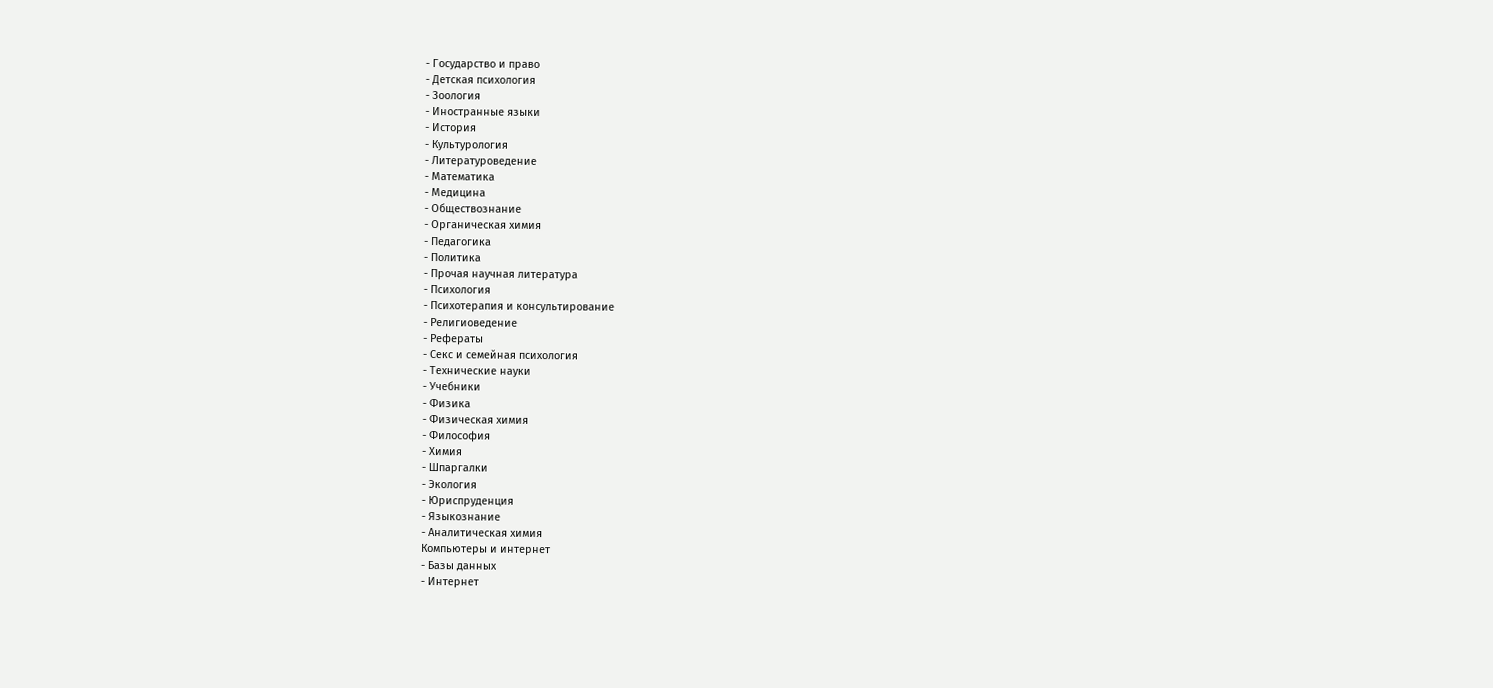- Государство и право
- Детская психология
- Зоология
- Иностранные языки
- История
- Культурология
- Литературоведение
- Математика
- Медицина
- Обществознание
- Органическая химия
- Педагогика
- Политика
- Прочая научная литература
- Психология
- Психотерапия и консультирование
- Религиоведение
- Рефераты
- Секс и семейная психология
- Технические науки
- Учебники
- Физика
- Физическая химия
- Философия
- Химия
- Шпаргалки
- Экология
- Юриспруденция
- Языкознание
- Аналитическая химия
Компьютеры и интернет
- Базы данных
- Интернет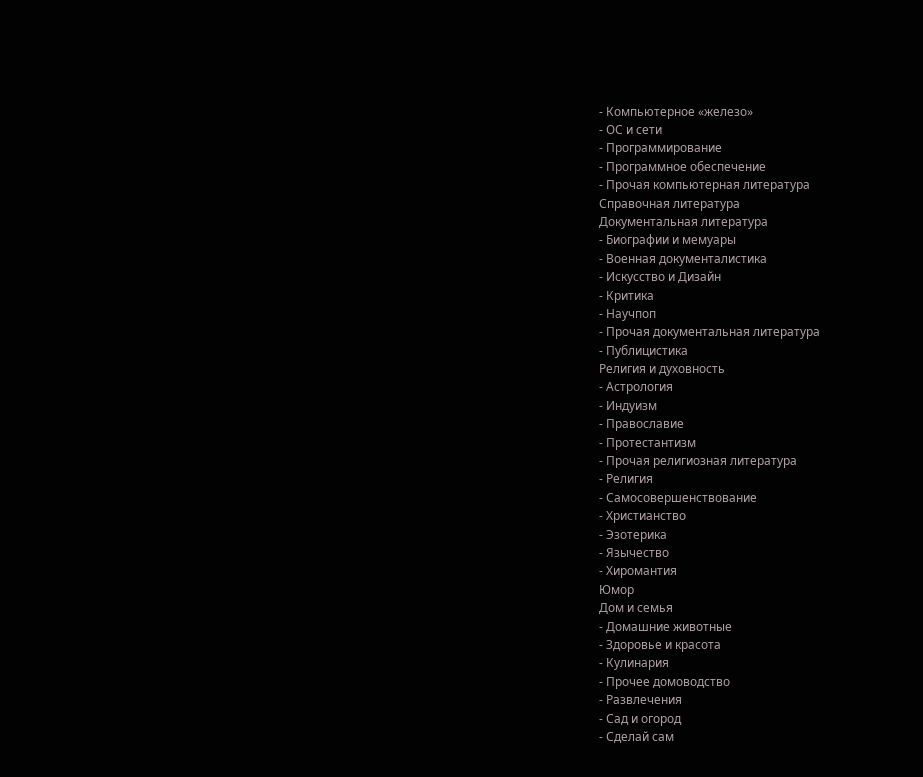- Компьютерное «железо»
- ОС и сети
- Программирование
- Программное обеспечение
- Прочая компьютерная литература
Справочная литература
Документальная литература
- Биографии и мемуары
- Военная документалистика
- Искусство и Дизайн
- Критика
- Научпоп
- Прочая документальная литература
- Публицистика
Религия и духовность
- Астрология
- Индуизм
- Православие
- Протестантизм
- Прочая религиозная литература
- Религия
- Самосовершенствование
- Христианство
- Эзотерика
- Язычество
- Хиромантия
Юмор
Дом и семья
- Домашние животные
- Здоровье и красота
- Кулинария
- Прочее домоводство
- Развлечения
- Сад и огород
- Сделай сам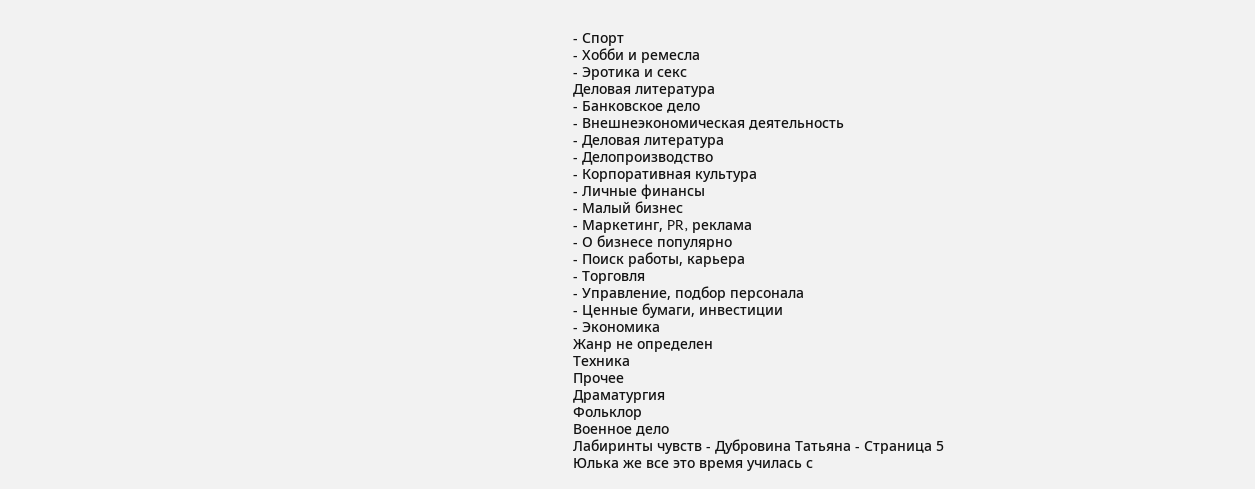- Спорт
- Хобби и ремесла
- Эротика и секс
Деловая литература
- Банковское дело
- Внешнеэкономическая деятельность
- Деловая литература
- Делопроизводство
- Корпоративная культура
- Личные финансы
- Малый бизнес
- Маркетинг, PR, реклама
- О бизнесе популярно
- Поиск работы, карьера
- Торговля
- Управление, подбор персонала
- Ценные бумаги, инвестиции
- Экономика
Жанр не определен
Техника
Прочее
Драматургия
Фольклор
Военное дело
Лабиринты чувств - Дубровина Татьяна - Страница 5
Юлька же все это время училась с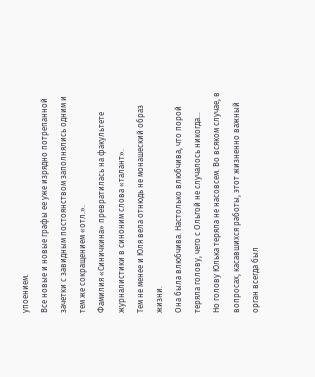упоением.
Все новые и новые графы ее уже изрядно потрепанной зачетки с завидным постоянством заполнялись одним и тем же сокращением «отл.».
Фамилия «Синичкина» превратилась на факультете журналистики в синоним слова «талант».
Тем не менее и Юля вела отнюдь не монашеский образ жизни.
Она была влюбчива. Настолько влюбчива, что порой теряла голову, чего с Ольгой не случалось никогда…
Но голову Юлька теряла не насовсем. Во всяком случае, в вопросах, касавшихся работы, этот жизненно важный орган всегда был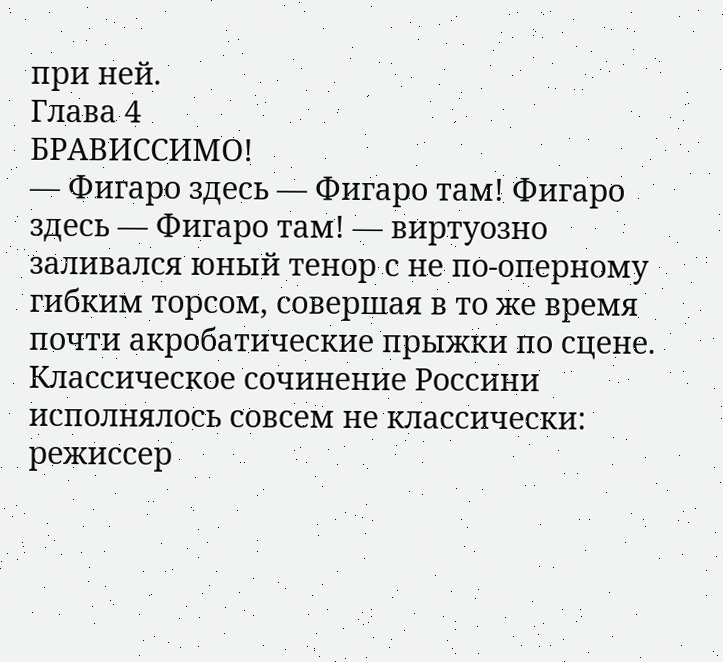при ней.
Глава 4
БРАВИССИМО!
— Фигаро здесь — Фигаро там! Фигаро здесь — Фигаро там! — виртуозно заливался юный тенор с не по-оперному гибким торсом, совершая в то же время почти акробатические прыжки по сцене.
Классическое сочинение Россини исполнялось совсем не классически: режиссер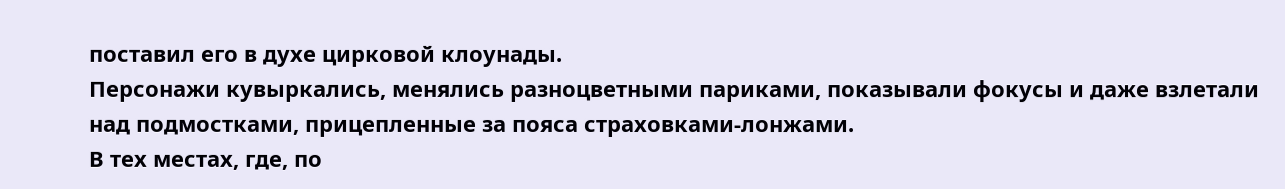поставил его в духе цирковой клоунады.
Персонажи кувыркались, менялись разноцветными париками, показывали фокусы и даже взлетали над подмостками, прицепленные за пояса страховками-лонжами.
В тех местах, где, по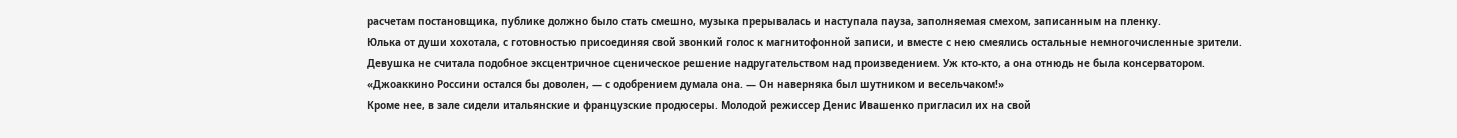расчетам постановщика, публике должно было стать смешно, музыка прерывалась и наступала пауза, заполняемая смехом, записанным на пленку.
Юлька от души хохотала, с готовностью присоединяя свой звонкий голос к магнитофонной записи, и вместе с нею смеялись остальные немногочисленные зрители.
Девушка не считала подобное эксцентричное сценическое решение надругательством над произведением. Уж кто-кто, а она отнюдь не была консерватором.
«Джоаккино Россини остался бы доволен, — с одобрением думала она. — Он наверняка был шутником и весельчаком!»
Кроме нее, в зале сидели итальянские и французские продюсеры. Молодой режиссер Денис Ивашенко пригласил их на свой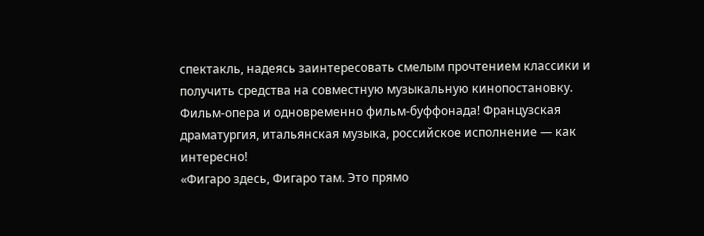спектакль, надеясь заинтересовать смелым прочтением классики и получить средства на совместную музыкальную кинопостановку.
Фильм-опера и одновременно фильм-буффонада! Французская драматургия, итальянская музыка, российское исполнение — как интересно!
«Фигаро здесь, Фигаро там. Это прямо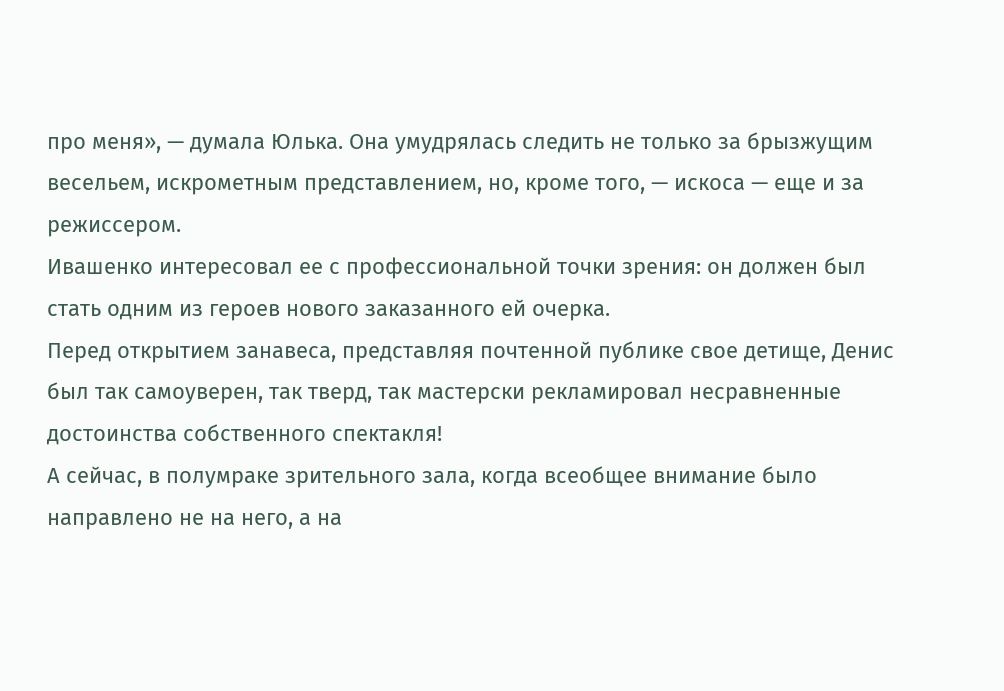про меня», — думала Юлька. Она умудрялась следить не только за брызжущим весельем, искрометным представлением, но, кроме того, — искоса — еще и за режиссером.
Ивашенко интересовал ее с профессиональной точки зрения: он должен был стать одним из героев нового заказанного ей очерка.
Перед открытием занавеса, представляя почтенной публике свое детище, Денис был так самоуверен, так тверд, так мастерски рекламировал несравненные достоинства собственного спектакля!
А сейчас, в полумраке зрительного зала, когда всеобщее внимание было направлено не на него, а на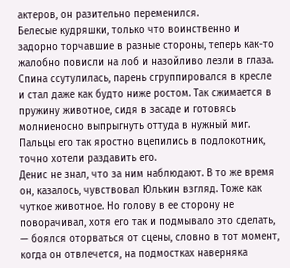актеров, он разительно переменился.
Белесые кудряшки, только что воинственно и задорно торчавшие в разные стороны, теперь как-то жалобно повисли на лоб и назойливо лезли в глаза. Спина ссутулилась, парень сгруппировался в кресле и стал даже как будто ниже ростом. Так сжимается в пружину животное, сидя в засаде и готовясь молниеносно выпрыгнуть оттуда в нужный миг. Пальцы его так яростно вцепились в подлокотник, точно хотели раздавить его.
Денис не знал, что за ним наблюдают. В то же время он, казалось, чувствовал Юлькин взгляд. Тоже как чуткое животное. Но голову в ее сторону не поворачивал, хотя его так и подмывало это сделать, — боялся оторваться от сцены, словно в тот момент, когда он отвлечется, на подмостках наверняка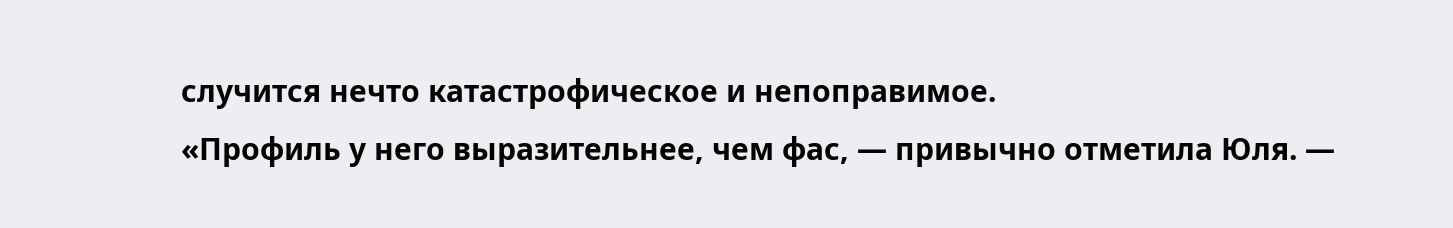случится нечто катастрофическое и непоправимое.
«Профиль у него выразительнее, чем фас, — привычно отметила Юля. —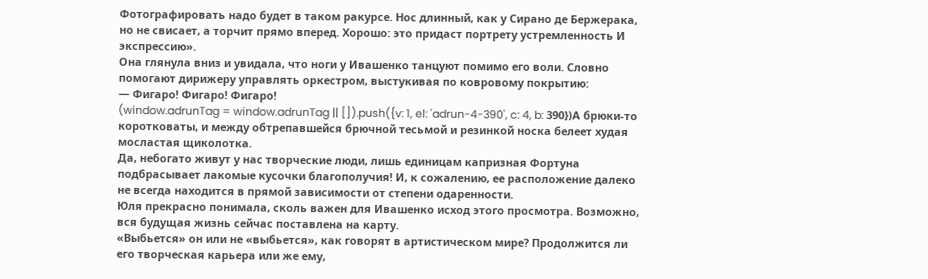Фотографировать надо будет в таком ракурсе. Нос длинный, как у Сирано де Бержерака, но не свисает, а торчит прямо вперед. Хорошо: это придаст портрету устремленность И экспрессию».
Она глянула вниз и увидала, что ноги у Ивашенко танцуют помимо его воли. Словно помогают дирижеру управлять оркестром, выстукивая по ковровому покрытию:
— Фигаро! Фигаро! Фигаро!
(window.adrunTag = window.adrunTag || []).push({v: 1, el: 'adrun-4-390', c: 4, b: 390})А брюки-то коротковаты, и между обтрепавшейся брючной тесьмой и резинкой носка белеет худая мосластая щиколотка.
Да, небогато живут у нас творческие люди, лишь единицам капризная Фортуна подбрасывает лакомые кусочки благополучия! И, к сожалению, ее расположение далеко не всегда находится в прямой зависимости от степени одаренности.
Юля прекрасно понимала, сколь важен для Ивашенко исход этого просмотра. Возможно, вся будущая жизнь сейчас поставлена на карту.
«Выбьется» он или не «выбьется», как говорят в артистическом мире? Продолжится ли его творческая карьера или же ему,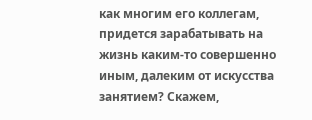как многим его коллегам, придется зарабатывать на жизнь каким-то совершенно иным, далеким от искусства занятием? Скажем,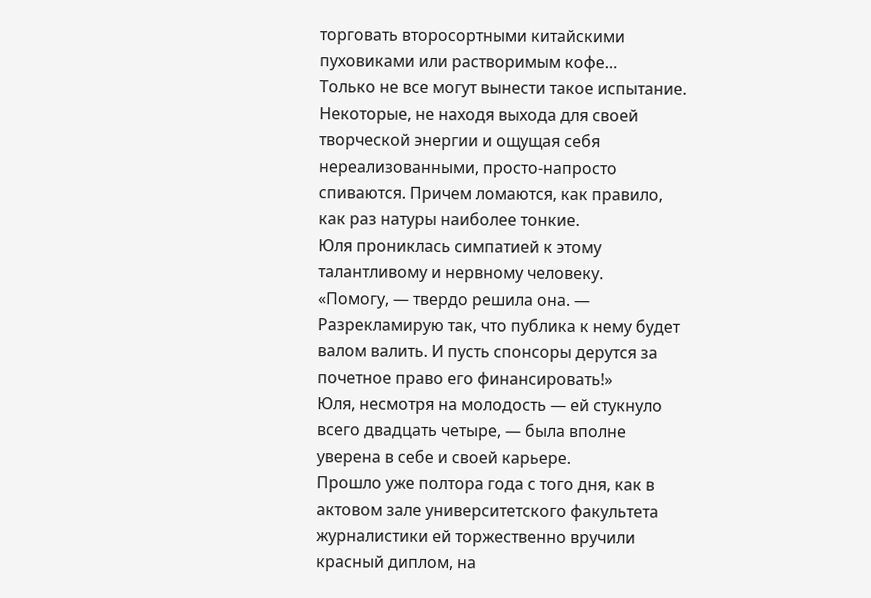торговать второсортными китайскими пуховиками или растворимым кофе…
Только не все могут вынести такое испытание. Некоторые, не находя выхода для своей творческой энергии и ощущая себя нереализованными, просто-напросто спиваются. Причем ломаются, как правило, как раз натуры наиболее тонкие.
Юля прониклась симпатией к этому талантливому и нервному человеку.
«Помогу, — твердо решила она. — Разрекламирую так, что публика к нему будет валом валить. И пусть спонсоры дерутся за почетное право его финансировать!»
Юля, несмотря на молодость — ей стукнуло всего двадцать четыре, — была вполне уверена в себе и своей карьере.
Прошло уже полтора года с того дня, как в актовом зале университетского факультета журналистики ей торжественно вручили красный диплом, на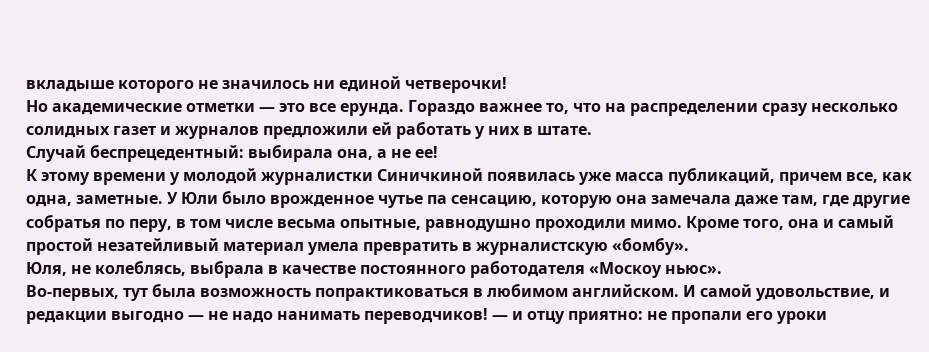вкладыше которого не значилось ни единой четверочки!
Но академические отметки — это все ерунда. Гораздо важнее то, что на распределении сразу несколько солидных газет и журналов предложили ей работать у них в штате.
Случай беспрецедентный: выбирала она, а не ее!
К этому времени у молодой журналистки Синичкиной появилась уже масса публикаций, причем все, как одна, заметные. У Юли было врожденное чутье па сенсацию, которую она замечала даже там, где другие собратья по перу, в том числе весьма опытные, равнодушно проходили мимо. Кроме того, она и самый простой незатейливый материал умела превратить в журналистскую «бомбу».
Юля, не колеблясь, выбрала в качестве постоянного работодателя «Москоу ньюс».
Во-первых, тут была возможность попрактиковаться в любимом английском. И самой удовольствие, и редакции выгодно — не надо нанимать переводчиков! — и отцу приятно: не пропали его уроки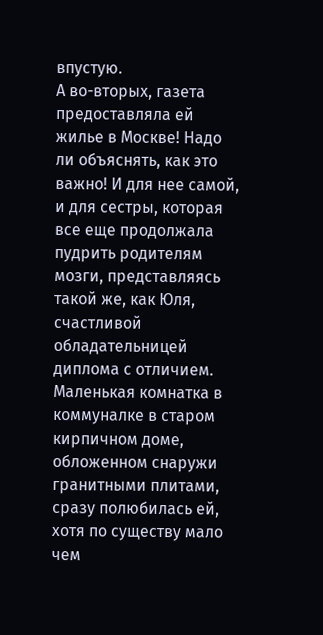впустую.
А во-вторых, газета предоставляла ей жилье в Москве! Надо ли объяснять, как это важно! И для нее самой, и для сестры, которая все еще продолжала пудрить родителям мозги, представляясь такой же, как Юля, счастливой обладательницей диплома с отличием.
Маленькая комнатка в коммуналке в старом кирпичном доме, обложенном снаружи гранитными плитами, сразу полюбилась ей, хотя по существу мало чем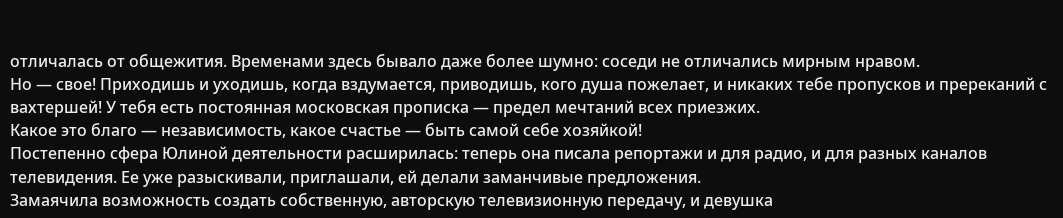отличалась от общежития. Временами здесь бывало даже более шумно: соседи не отличались мирным нравом.
Но — свое! Приходишь и уходишь, когда вздумается, приводишь, кого душа пожелает, и никаких тебе пропусков и пререканий с вахтершей! У тебя есть постоянная московская прописка — предел мечтаний всех приезжих.
Какое это благо — независимость, какое счастье — быть самой себе хозяйкой!
Постепенно сфера Юлиной деятельности расширилась: теперь она писала репортажи и для радио, и для разных каналов телевидения. Ее уже разыскивали, приглашали, ей делали заманчивые предложения.
Замаячила возможность создать собственную, авторскую телевизионную передачу, и девушка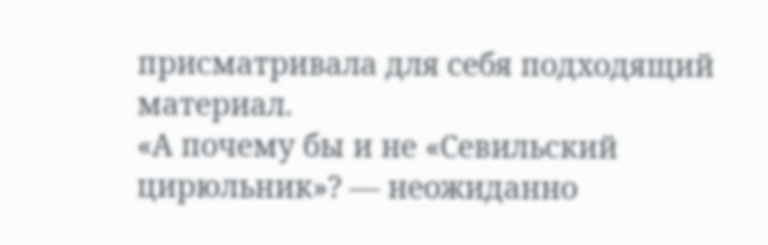присматривала для себя подходящий материал.
«А почему бы и не «Севильский цирюльник»? — неожиданно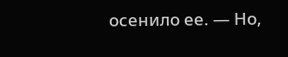осенило ее. — Но,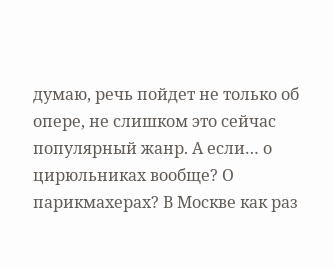думаю, речь пойдет не только об опере, не слишком это сейчас популярный жанр. А если… о цирюльниках вообще? О парикмахерах? В Москве как раз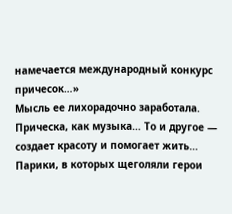намечается международный конкурс причесок…»
Мысль ее лихорадочно заработала. Прическа, как музыка… То и другое — создает красоту и помогает жить… Парики, в которых щеголяли герои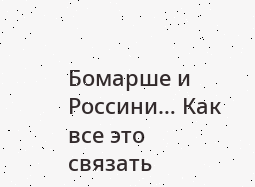Бомарше и Россини… Как все это связать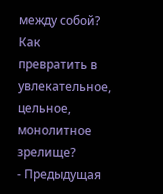между собой? Как превратить в увлекательное, цельное, монолитное зрелище?
- Предыдущая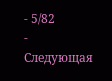- 5/82
- Следующая